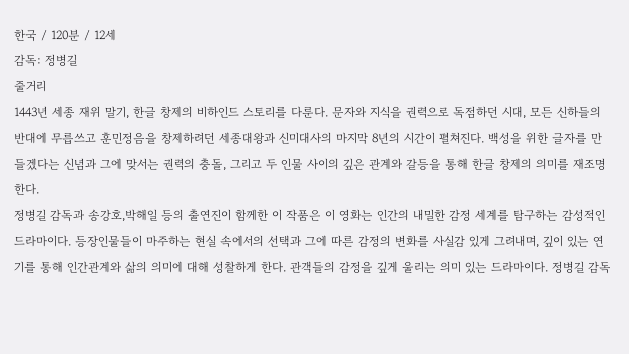한국 / 120분 / 12세
감독: 정병길
줄거리
1443년 세종 재위 말기, 한글 창제의 비하인드 스토리를 다룬다. 문자와 지식을 권력으로 독점하던 시대, 모든 신하들의 반대에 무릅쓰고 훈민정음을 창제하려던 세종대왕과 신미대사의 마지막 8년의 시간이 펼쳐진다. 백성을 위한 글자를 만들겠다는 신념과 그에 맞서는 권력의 충돌, 그리고 두 인물 사이의 깊은 관계와 갈등을 통해 한글 창제의 의미를 재조명한다.
정병길 감독과 송강호,박해일 등의 출연진이 함께한 이 작품은 이 영화는 인간의 내밀한 감정 세계를 탐구하는 감성적인 드라마이다. 등장인물들이 마주하는 현실 속에서의 선택과 그에 따른 감정의 변화를 사실감 있게 그려내며, 깊이 있는 연기를 통해 인간관계와 삶의 의미에 대해 성찰하게 한다. 관객들의 감정을 깊게 울리는 의미 있는 드라마이다. 정병길 감독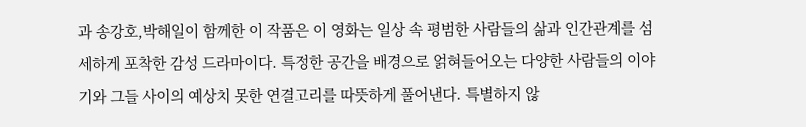과 송강호,박해일이 함께한 이 작품은 이 영화는 일상 속 평범한 사람들의 삶과 인간관계를 섬세하게 포착한 감성 드라마이다. 특정한 공간을 배경으로 얽혀들어오는 다양한 사람들의 이야기와 그들 사이의 예상치 못한 연결고리를 따뜻하게 풀어낸다. 특별하지 않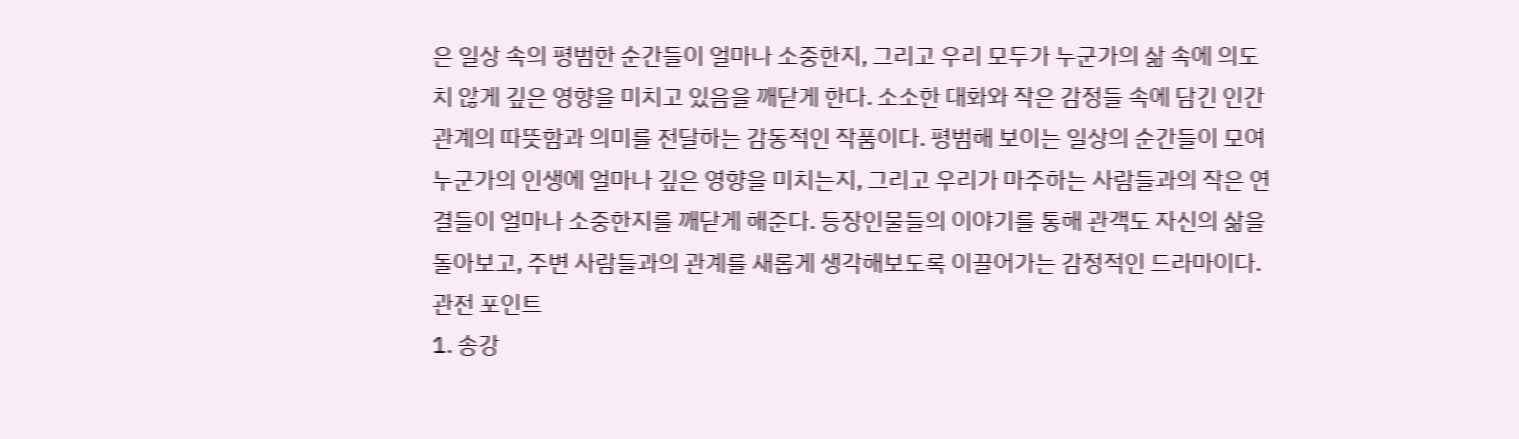은 일상 속의 평범한 순간들이 얼마나 소중한지, 그리고 우리 모두가 누군가의 삶 속에 의도치 않게 깊은 영향을 미치고 있음을 깨닫게 한다. 소소한 대화와 작은 감정들 속에 담긴 인간관계의 따뜻함과 의미를 전달하는 감동적인 작품이다. 평범해 보이는 일상의 순간들이 모여 누군가의 인생에 얼마나 깊은 영향을 미치는지, 그리고 우리가 마주하는 사람들과의 작은 연결들이 얼마나 소중한지를 깨닫게 해준다. 등장인물들의 이야기를 통해 관객도 자신의 삶을 돌아보고, 주변 사람들과의 관계를 새롭게 생각해보도록 이끌어가는 감정적인 드라마이다.
관전 포인트
1. 송강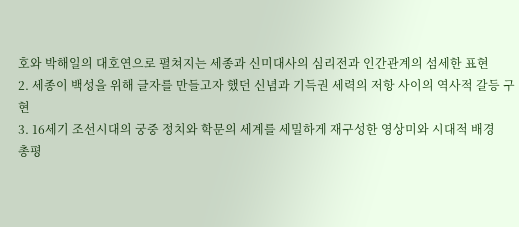호와 박해일의 대호연으로 펼쳐지는 세종과 신미대사의 심리전과 인간관계의 섬세한 표현
2. 세종이 백성을 위해 글자를 만들고자 했던 신념과 기득권 세력의 저항 사이의 역사적 갈등 구현
3. 16세기 조선시대의 궁중 정치와 학문의 세계를 세밀하게 재구성한 영상미와 시대적 배경
총평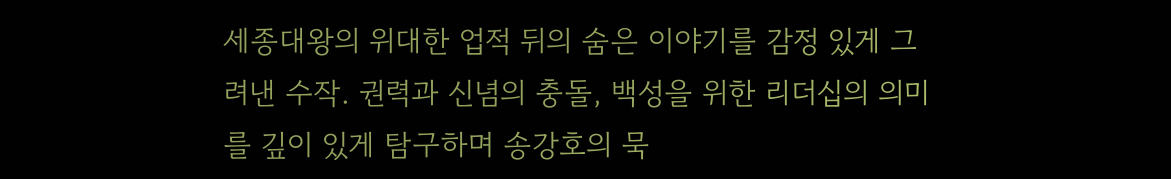세종대왕의 위대한 업적 뒤의 숨은 이야기를 감정 있게 그려낸 수작. 권력과 신념의 충돌, 백성을 위한 리더십의 의미를 깊이 있게 탐구하며 송강호의 묵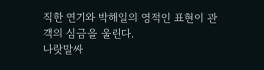직한 연기와 박해일의 영적인 표현이 관객의 심금을 울린다.
나랏말싸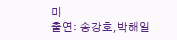미
출연: 송강호,박해일